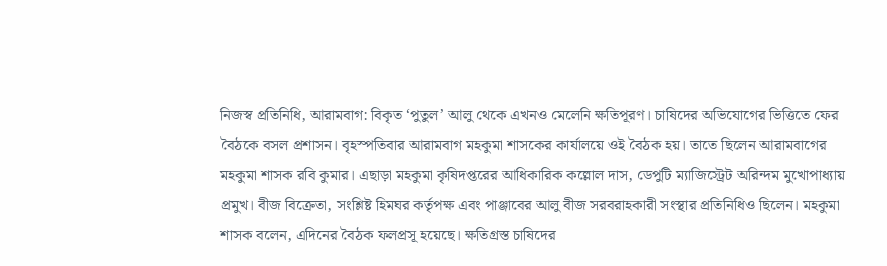নিজস্ব প্রতিনিধি, আরামবাগ: বিকৃত ‘পুতুল’ আলু থেকে এখনও মেলেনি ক্ষতিপূরণ। চাষিদের অভিযোগের ভিত্তিতে ফের বৈঠকে বসল প্রশাসন। বৃহস্পতিবার আরামবাগ মহকুমা শাসকের কার্যালয়ে ওই বৈঠক হয়। তাতে ছিলেন আরামবাগের মহকুমা শাসক রবি কুমার। এছাড়া মহকুমা কৃষিদপ্তরের আধিকারিক কল্লোল দাস, ডেপুটি ম্যাজিস্ট্রেট অরিন্দম মুখোপাধ্যায় প্রমুখ। বীজ বিক্রেতা, সংশ্লিষ্ট হিমঘর কর্তৃপক্ষ এবং পাঞ্জাবের আলু বীজ সরবরাহকারী সংস্থার প্রতিনিধিও ছিলেন। মহকুমা শাসক বলেন, এদিনের বৈঠক ফলপ্রসূ হয়েছে। ক্ষতিগ্রস্ত চাষিদের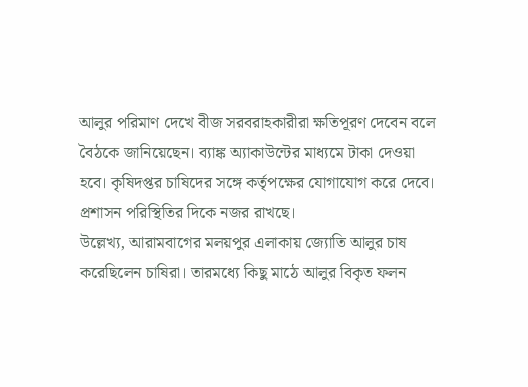আলুর পরিমাণ দেখে বীজ সরবরাহকারীরা ক্ষতিপূরণ দেবেন বলে বৈঠকে জানিয়েছেন। ব্যাঙ্ক অ্যাকাউন্টের মাধ্যমে টাকা দেওয়া হবে। কৃষিদপ্তর চাষিদের সঙ্গে কর্তৃপক্ষের যোগাযোগ করে দেবে। প্রশাসন পরিস্থিতির দিকে নজর রাখছে।
উল্লেখ্য, আরামবাগের মলয়পুর এলাকায় জ্যোতি আলুর চাষ করেছিলেন চাষিরা। তারমধ্যে কিছু মাঠে আলুর বিকৃত ফলন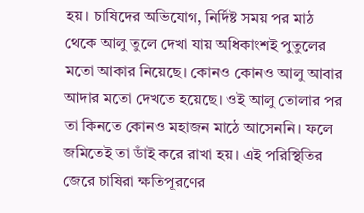হয়। চাষিদের অভিযোগ, নির্দিষ্ট সময় পর মাঠ থেকে আলু তুলে দেখা যায় অধিকাংশই পুতুলের মতো আকার নিয়েছে। কোনও কোনও আলু আবার আদার মতো দেখতে হয়েছে। ওই আলু তোলার পর তা কিনতে কোনও মহাজন মাঠে আসেননি। ফলে জমিতেই তা ডাঁই করে রাখা হয়। এই পরিস্থিতির জেরে চাষিরা ক্ষতিপূরণের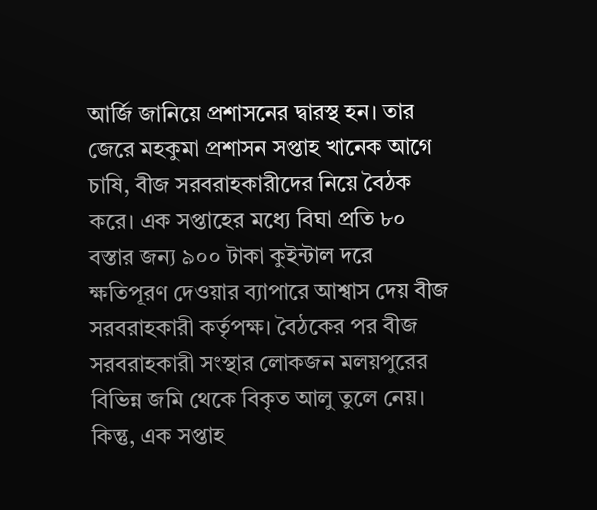আর্জি জানিয়ে প্রশাসনের দ্বারস্থ হন। তার জেরে মহকুমা প্রশাসন সপ্তাহ খানেক আগে চাষি, বীজ সরবরাহকারীদের নিয়ে বৈঠক করে। এক সপ্তাহের মধ্যে বিঘা প্রতি ৮০ বস্তার জন্য ৯০০ টাকা কুইন্টাল দরে ক্ষতিপূরণ দেওয়ার ব্যাপারে আশ্বাস দেয় বীজ সরবরাহকারী কর্তৃপক্ষ। বৈঠকের পর বীজ সরবরাহকারী সংস্থার লোকজন মলয়পুরের বিভিন্ন জমি থেকে বিকৃত আলু তুলে নেয়। কিন্তু, এক সপ্তাহ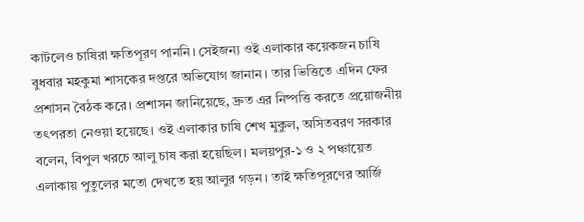কাটলেও চাষিরা ক্ষতিপূরণ পাননি। সেইজন্য ওই এলাকার কয়েকজন চাষি বুধবার মহকুমা শাসকের দপ্তরে অভিযোগ জানান। তার ভিত্তিতে এদিন ফের প্রশাসন বৈঠক করে। প্রশাসন জানিয়েছে, দ্রুত এর নিষ্পত্তি করতে প্রয়োজনীয় তৎপরতা নেওয়া হয়েছে। ওই এলাকার চাষি শেখ মুকুল, অসিতবরণ সরকার বলেন, বিপুল খরচে আলু চাষ করা হয়েছিল। মলয়পুর-১ ও ২ পঞ্চায়েত এলাকায় পুতুলের মতো দেখতে হয় আলুর গড়ন। তাই ক্ষতিপূরণের আর্জি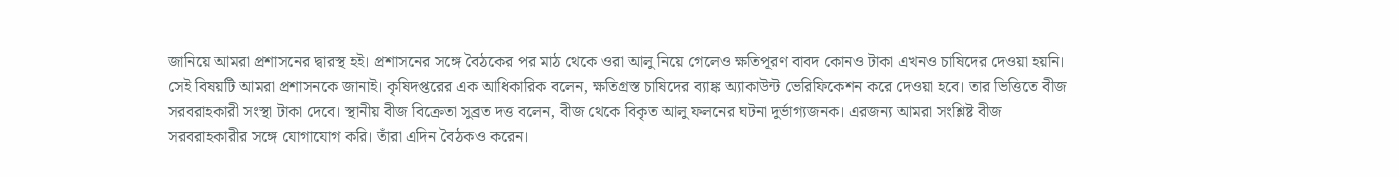জানিয়ে আমরা প্রশাসনের দ্বারস্থ হই। প্রশাসনের সঙ্গে বৈঠকের পর মাঠ থেকে ওরা আলু নিয়ে গেলেও ক্ষতিপূরণ বাবদ কোনও টাকা এখনও চাষিদের দেওয়া হয়নি। সেই বিষয়টি আমরা প্রশাসনকে জানাই। কৃষিদপ্তরের এক আধিকারিক বলেন, ক্ষতিগ্রস্ত চাষিদের ব্যাঙ্ক অ্যাকাউন্ট ভেরিফিকেশন করে দেওয়া হবে। তার ভিত্তিতে বীজ সরবরাহকারী সংস্থা টাকা দেবে। স্থানীয় বীজ বিক্রেতা সুব্রত দত্ত বলেন, বীজ থেকে বিকৃত আলু ফলনের ঘটনা দুর্ভাগ্যজনক। এরজন্য আমরা সংশ্লিষ্ট বীজ সরবরাহকারীর সঙ্গে যোগাযোগ করি। তাঁরা এদিন বৈঠকও করেন।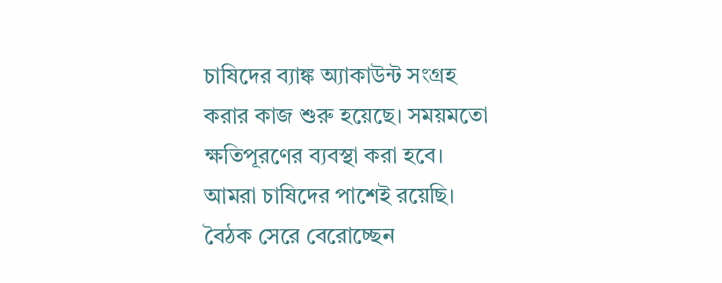চাষিদের ব্যাঙ্ক অ্যাকাউন্ট সংগ্রহ করার কাজ শুরু হয়েছে। সময়মতো ক্ষতিপূরণের ব্যবস্থা করা হবে। আমরা চাষিদের পাশেই রয়েছি। বৈঠক সেরে বেরোচ্ছেন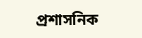প্রশাসনিক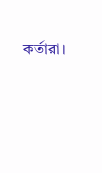কর্তারা।